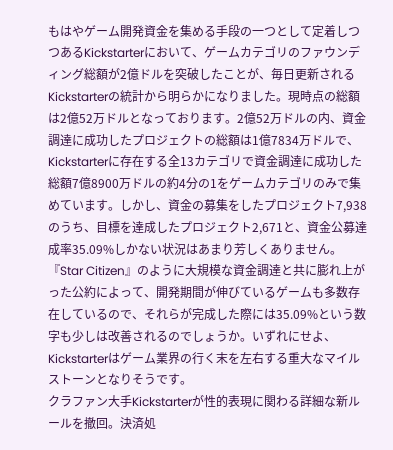もはやゲーム開発資金を集める手段の一つとして定着しつつあるKickstarterにおいて、ゲームカテゴリのファウンディング総額が2億ドルを突破したことが、毎日更新されるKickstarterの統計から明らかになりました。現時点の総額は2億52万ドルとなっております。2億52万ドルの内、資金調達に成功したプロジェクトの総額は1億7834万ドルで、Kickstarterに存在する全13カテゴリで資金調達に成功した総額7億8900万ドルの約4分の1をゲームカテゴリのみで集めています。しかし、資金の募集をしたプロジェクト7,938のうち、目標を達成したプロジェクト2,671と、資金公募達成率35.09%しかない状況はあまり芳しくありません。『Star Citizen』のように大規模な資金調達と共に膨れ上がった公約によって、開発期間が伸びているゲームも多数存在しているので、それらが完成した際には35.09%という数字も少しは改善されるのでしょうか。いずれにせよ、Kickstarterはゲーム業界の行く末を左右する重大なマイルストーンとなりそうです。
クラファン大手Kickstarterが性的表現に関わる詳細な新ルールを撤回。決済処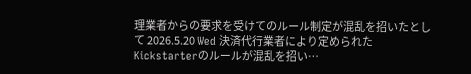理業者からの要求を受けてのルール制定が混乱を招いたとして 2026.5.20 Wed 決済代行業者により定められたKickstarterのルールが混乱を招い…